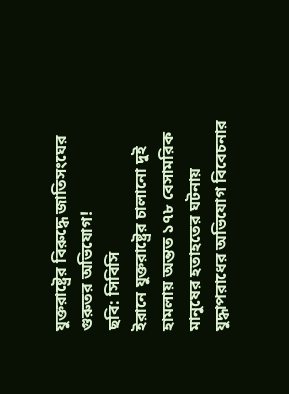যুক্তরাষ্ট্রের বিরুদ্ধে জাতিসংঘের গুরুতর অভিযোগ!
ছবি: সিবিসি
ইরানে যুক্তরাষ্ট্রের চালানো দুই হামলায় অন্তত ১৭৮ বেসামরিক মানুষের হতাহতের ঘটনায় যুদ্ধাপরাধের অভিযোগ বিবেচনার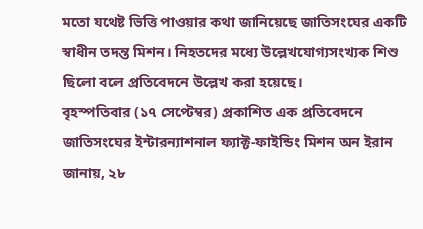মতো যথেষ্ট ভিত্তি পাওয়ার কথা জানিয়েছে জাতিসংঘের একটি স্বাধীন তদন্ত মিশন। নিহতদের মধ্যে উল্লেখযোগ্যসংখ্যক শিশু ছিলো বলে প্রতিবেদনে উল্লেখ করা হয়েছে।
বৃহস্পতিবার (১৭ সেপ্টেম্বর) প্রকাশিত এক প্রতিবেদনে জাতিসংঘের ইন্টারন্যাশনাল ফ্যাক্ট-ফাইন্ডিং মিশন অন ইরান জানায়, ২৮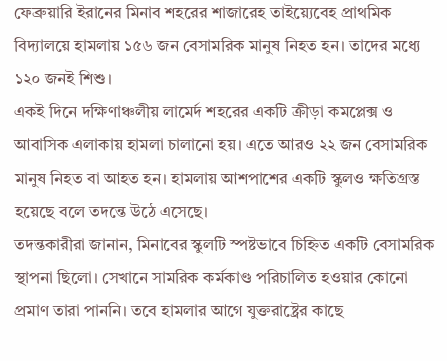ফেব্রুয়ারি ইরানের মিনাব শহরের শাজারেহ তাইয়্যেবেহ প্রাথমিক বিদ্যালয়ে হামলায় ১৫৬ জন বেসামরিক মানুষ নিহত হন। তাদের মধ্যে ১২০ জনই শিশু।
একই দিনে দক্ষিণাঞ্চলীয় লামের্দ শহরের একটি ক্রীড়া কমপ্লেক্স ও আবাসিক এলাকায় হামলা চালানো হয়। এতে আরও ২২ জন বেসামরিক মানুষ নিহত বা আহত হন। হামলায় আশপাশের একটি স্কুলও ক্ষতিগ্রস্ত হয়েছে বলে তদন্তে উঠে এসেছে।
তদন্তকারীরা জানান, মিনাবের স্কুলটি স্পষ্টভাবে চিহ্নিত একটি বেসামরিক স্থাপনা ছিলো। সেখানে সামরিক কর্মকাণ্ড পরিচালিত হওয়ার কোনো প্রমাণ তারা পাননি। তবে হামলার আগে যুক্তরাষ্ট্রের কাছে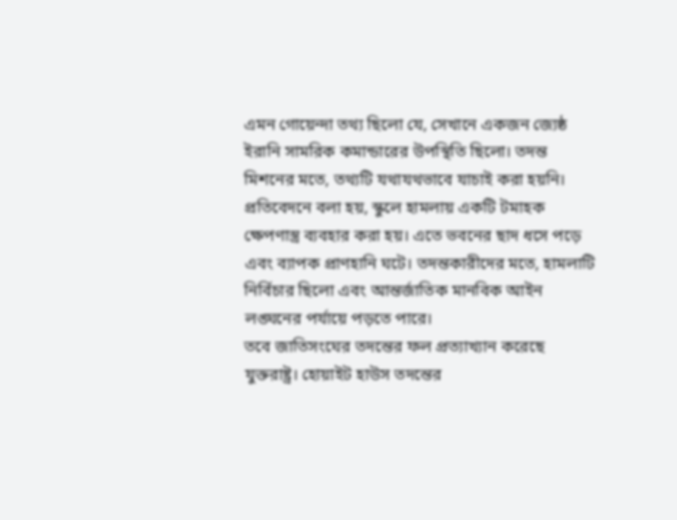এমন গোয়েন্দা তথ্য ছিলো যে, সেখানে একজন জ্যেষ্ঠ ইরানি সামরিক কমান্ডারের উপস্থিতি ছিলো। তদন্ত মিশনের মতে, তথ্যটি যথাযথভাবে যাচাই করা হয়নি।
প্রতিবেদনে বলা হয়, স্কুলে হামলায় একটি টমাহক ক্ষেপণাস্ত্র ব্যবহার করা হয়। এতে ভবনের ছাদ ধসে পড়ে এবং ব্যাপক প্রাণহানি ঘটে। তদন্তকারীদের মতে, হামলাটি নির্বিচার ছিলো এবং আন্তর্জাতিক মানবিক আইন লঙ্ঘনের পর্যায়ে পড়তে পারে।
তবে জাতিসংঘের তদন্তের ফল প্রত্যাখ্যান করেছে যুক্তরাষ্ট্র। হোয়াইট হাউস তদন্তের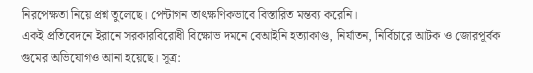নিরপেক্ষতা নিয়ে প্রশ্ন তুলেছে। পেন্টাগন তাৎক্ষণিকভাবে বিস্তারিত মন্তব্য করেনি।
একই প্রতিবেদনে ইরানে সরকারবিরোধী বিক্ষোভ দমনে বেআইনি হত্যাকাণ্ড, নির্যাতন, নির্বিচারে আটক ও জোরপূর্বক গুমের অভিযোগও আনা হয়েছে। সূত্র: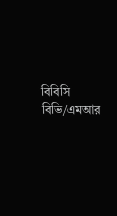বিবিসি
বিভি/এমআর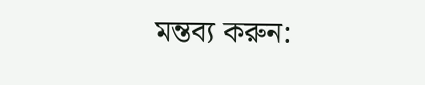মন্তব্য করুন: